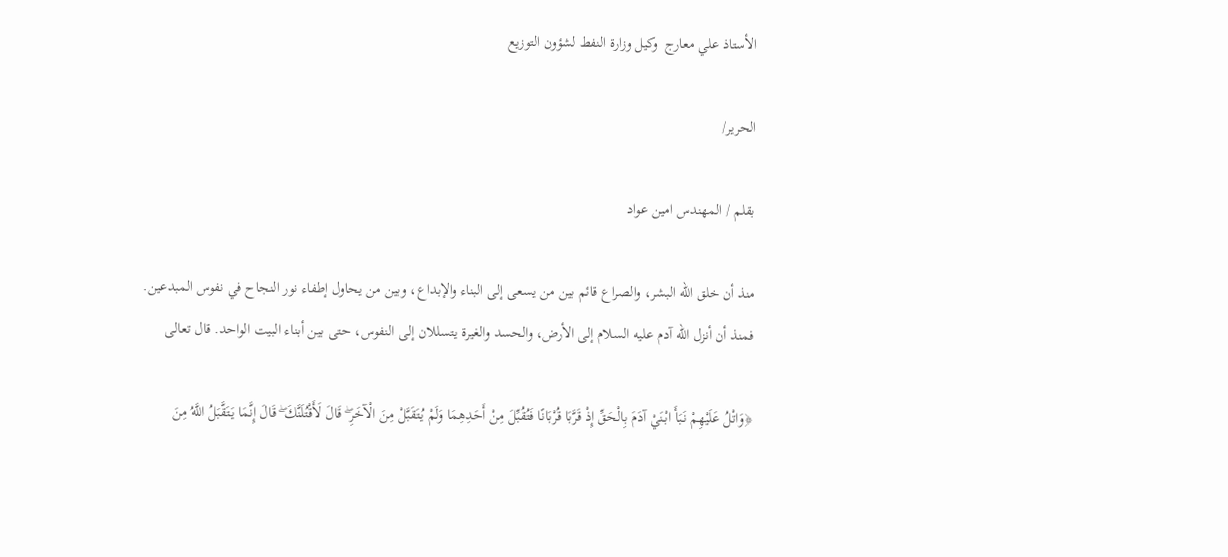الأستاذ علي معارج  وكيل وزارة النفط لشؤون التوزيع

الحرير/

بقلم / المهندس امين عواد

منذ أن خلق الله البشر، والصراع قائم بين من يسعى إلى البناء والإبداع، وبين من يحاول إطفاء نور النجاح في نفوس المبدعين. فمنذ أن أنزل الله آدم عليه السلام إلى الأرض، والحسد والغيرة يتسللان إلى النفوس، حتى بين أبناء البيت الواحد. قال تعالى

﴿وَاتْلُ عَلَيْهِمْ نَبَأَ ابْنَيْ آدَمَ بِالْحَقِّ إِذْ قَرَّبَا قُرْبَانًا فَتُقُبِّلَ مِنْ أَحَدِهِمَا وَلَمْ يُتَقَبَّلْ مِنَ الْآخَرِ ۖ قَالَ لَأَقْتُلَنَّكَ ۖ قَالَ إِنَّمَا يَتَقَّبَلُ اللَّهُ مِنَ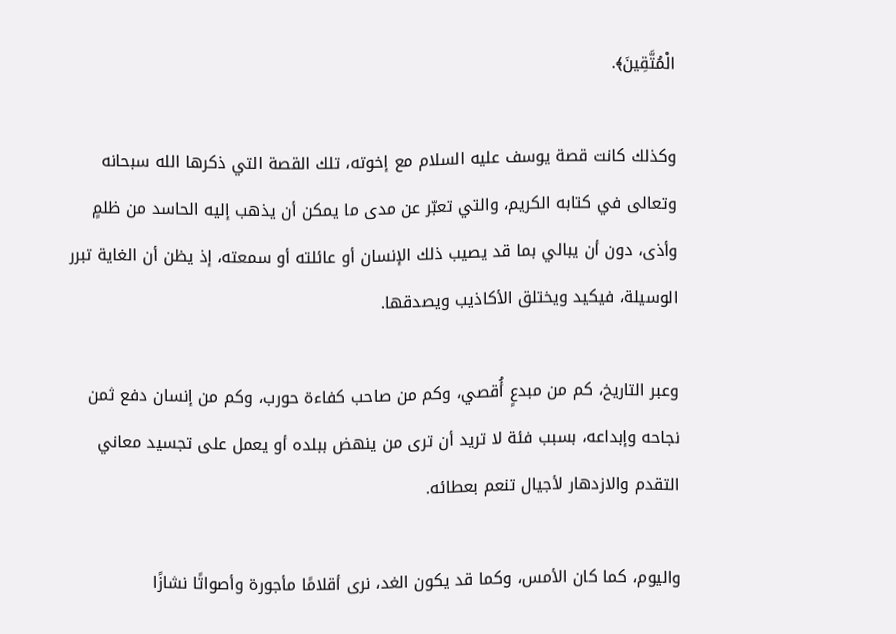الْمُتَّقِينَ﴾.

وكذلك كانت قصة يوسف عليه السلام مع إخوته، تلك القصة التي ذكرها الله سبحانه وتعالى في كتابه الكريم، والتي تعبّر عن مدى ما يمكن أن يذهب إليه الحاسد من ظلمٍ وأذى، دون أن يبالي بما قد يصيب ذلك الإنسان أو عائلته أو سمعته، إذ يظن أن الغاية تبرر الوسيلة، فيكيد ويختلق الأكاذيب ويصدقها.

وعبر التاريخ، كم من مبدعٍ أُقصي، وكم من صاحب كفاءة حورب، وكم من إنسان دفع ثمن نجاحه وإبداعه، بسبب فئة لا تريد أن ترى من ينهض ببلده أو يعمل على تجسيد معاني التقدم والازدهار لأجيال تنعم بعطائه.

واليوم، كما كان الأمس، وكما قد يكون الغد، نرى أقلامًا مأجورة وأصواتًا نشازًا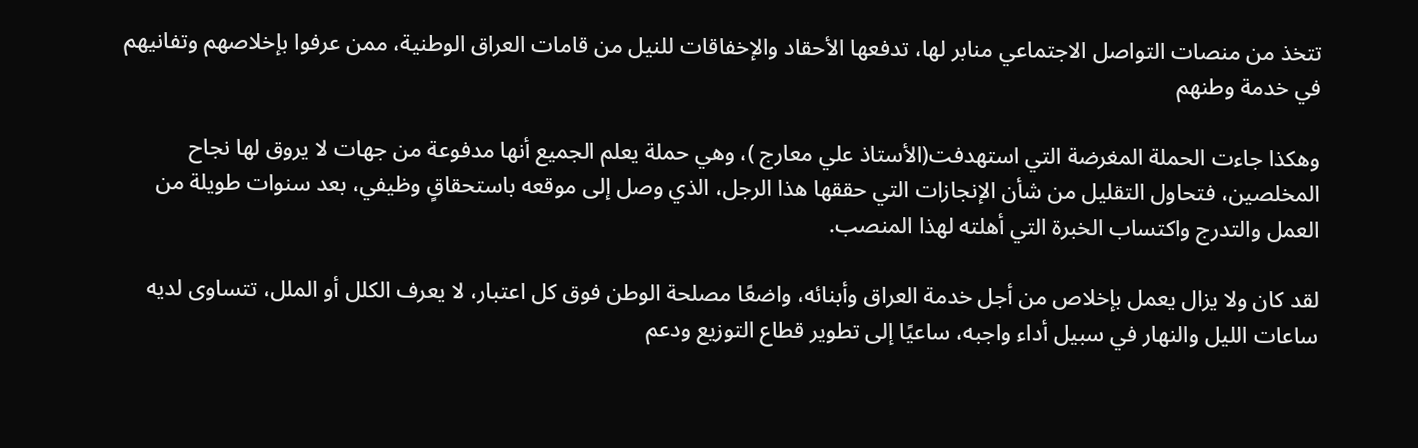تتخذ من منصات التواصل الاجتماعي منابر لها، تدفعها الأحقاد والإخفاقات للنيل من قامات العراق الوطنية، ممن عرفوا بإخلاصهم وتفانيهم في خدمة وطنهم

وهكذا جاءت الحملة المغرضة التي استهدفت(الأستاذ علي معارج )، وهي حملة يعلم الجميع أنها مدفوعة من جهات لا يروق لها نجاح المخلصين، فتحاول التقليل من شأن الإنجازات التي حققها هذا الرجل، الذي وصل إلى موقعه باستحقاقٍ وظيفي، بعد سنوات طويلة من العمل والتدرج واكتساب الخبرة التي أهلته لهذا المنصب.

لقد كان ولا يزال يعمل بإخلاص من أجل خدمة العراق وأبنائه، واضعًا مصلحة الوطن فوق كل اعتبار، لا يعرف الكلل أو الملل، تتساوى لديه ساعات الليل والنهار في سبيل أداء واجبه، ساعيًا إلى تطوير قطاع التوزيع ودعم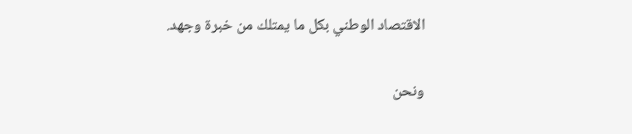الاقتصاد الوطني بكل ما يمتلك من خبرة وجهد.

ونحن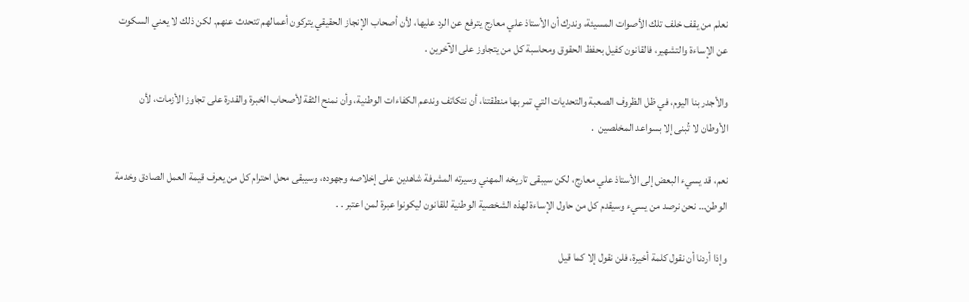نعلم من يقف خلف تلك الأصوات المسيئة، وندرك أن الأستاذ علي معارج يترفع عن الرد عليها، لأن أصحاب الإنجاز الحقيقي يتركون أعمالهم تتحدث عنهم. لكن ذلك لا يعني السكوت عن الإساءة والتشهير، فالقانون كفيل بحفظ الحقوق ومحاسبة كل من يتجاوز على الآخرين .

والأجدر بنا اليوم، في ظل الظروف الصعبة والتحديات التي تمر بها منطقتنا، أن نتكاتف وندعم الكفاءات الوطنية، وأن نمنح الثقة لأصحاب الخبرة والقدرة على تجاوز الأزمات، لأن الأوطان لا تُبنى إلا بسواعد المخلصين  .

نعم، قد يسيء البعض إلى الأستاذ علي معارج، لكن سيبقى تاريخه المهني وسيرته المشرفة شاهدين على إخلاصه وجهوده، وسيبقى محل احترام كل من يعرف قيمة العمل الصادق وخدمة الوطن… نحن نرصد من يسيء وسيقدم كل من حاول الإساءة لهذه الشخصية الوطنية للقانون ليكونوا عبرة لمن اعتبر . .

وإذا أردنا أن نقول كلمة أخيرة، فلن نقول إلا كما قيل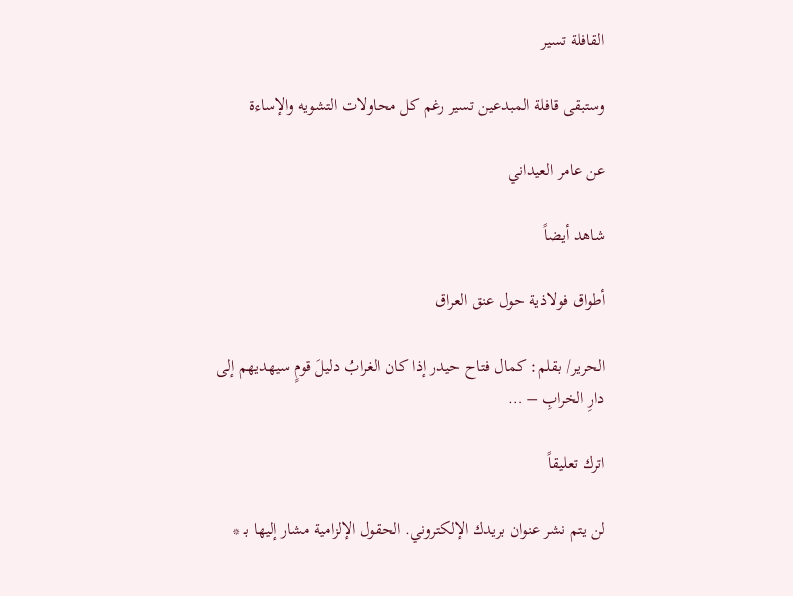القافلة تسير

وستبقى قافلة المبدعين تسير رغم كل محاولات التشويه والإساءة

عن عامر العيداني

شاهد أيضاً

أطواق فولاذية حول عنق العراق

الحرير/ بقلم: كمال فتاح حيدر إذا كان الغرابُ دليلَ قومٍ سيهديهم إلى دارِ الخرابِ – …

اترك تعليقاً

لن يتم نشر عنوان بريدك الإلكتروني. الحقول الإلزامية مشار إليها بـ *